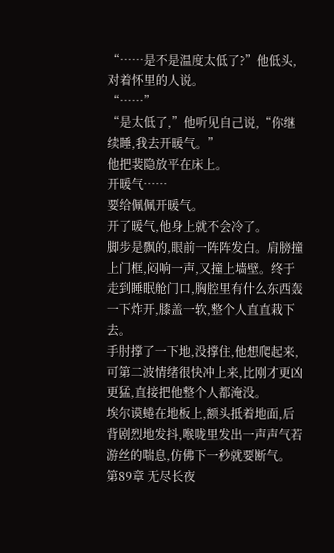“……是不是温度太低了?”他低头,对着怀里的人说。
“……”
“是太低了,”他听见自己说,“你继续睡,我去开暖气。”
他把裴隐放平在床上。
开暖气……
要给佩佩开暖气。
开了暖气,他身上就不会冷了。
脚步是飘的,眼前一阵阵发白。肩膀撞上门框,闷响一声,又撞上墙壁。终于走到睡眠舱门口,胸腔里有什么东西轰一下炸开,膝盖一软,整个人直直栽下去。
手肘撑了一下地,没撑住,他想爬起来,可第二波情绪很快冲上来,比刚才更凶更猛,直接把他整个人都淹没。
埃尔谟蜷在地板上,额头抵着地面,后背剧烈地发抖,喉咙里发出一声声气若游丝的喘息,仿佛下一秒就要断气。
第89章 无尽长夜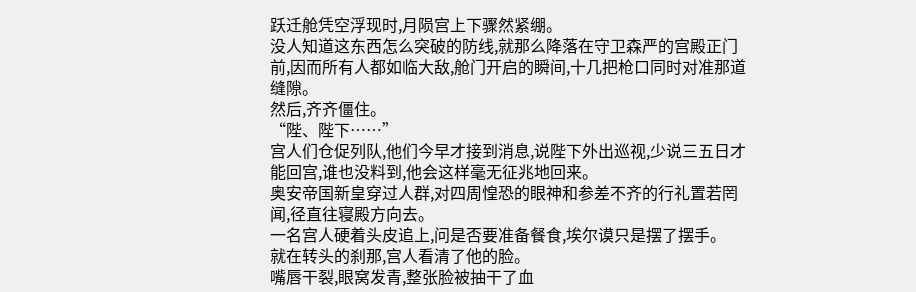跃迁舱凭空浮现时,月陨宫上下骤然紧绷。
没人知道这东西怎么突破的防线,就那么降落在守卫森严的宫殿正门前,因而所有人都如临大敌,舱门开启的瞬间,十几把枪口同时对准那道缝隙。
然后,齐齐僵住。
“陛、陛下……”
宫人们仓促列队,他们今早才接到消息,说陛下外出巡视,少说三五日才能回宫,谁也没料到,他会这样毫无征兆地回来。
奥安帝国新皇穿过人群,对四周惶恐的眼神和参差不齐的行礼置若罔闻,径直往寝殿方向去。
一名宫人硬着头皮追上,问是否要准备餐食,埃尔谟只是摆了摆手。
就在转头的刹那,宫人看清了他的脸。
嘴唇干裂,眼窝发青,整张脸被抽干了血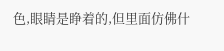色,眼睛是睁着的,但里面仿佛什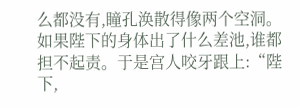么都没有,瞳孔涣散得像两个空洞。
如果陛下的身体出了什么差池,谁都担不起责。于是宫人咬牙跟上:“陛下,